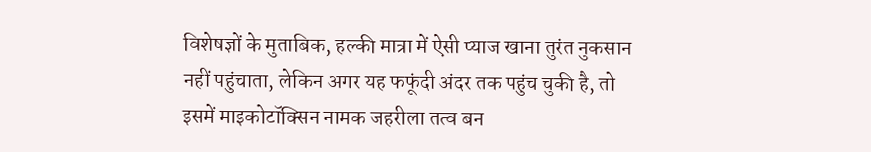विशेषज्ञों के मुताबिक, हल्की मात्रा में ऐसी प्याज खाना तुरंत नुकसान नहीं पहुंचाता, लेकिन अगर यह फफूंदी अंदर तक पहुंच चुकी है, तो इसमें माइकोटॉक्सिन नामक जहरीला तत्व बन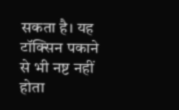सकता है। यह टॉक्सिन पकाने से भी नष्ट नहीं होता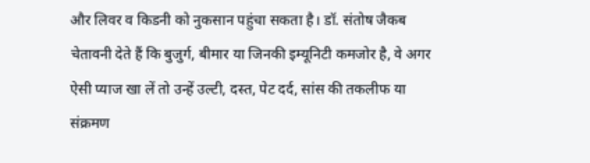और लिवर व किडनी को नुकसान पहुंचा सकता है। डॉ. संतोष जैकब चेतावनी देते हैं कि बुजुर्ग, बीमार या जिनकी इम्यूनिटी कमजोर है, वे अगर ऐसी प्याज खा लें तो उन्हें उल्टी, दस्त, पेट दर्द, सांस की तकलीफ या संक्रमण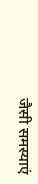जैसी समस्याएं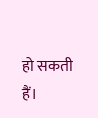हो सकती हैं।